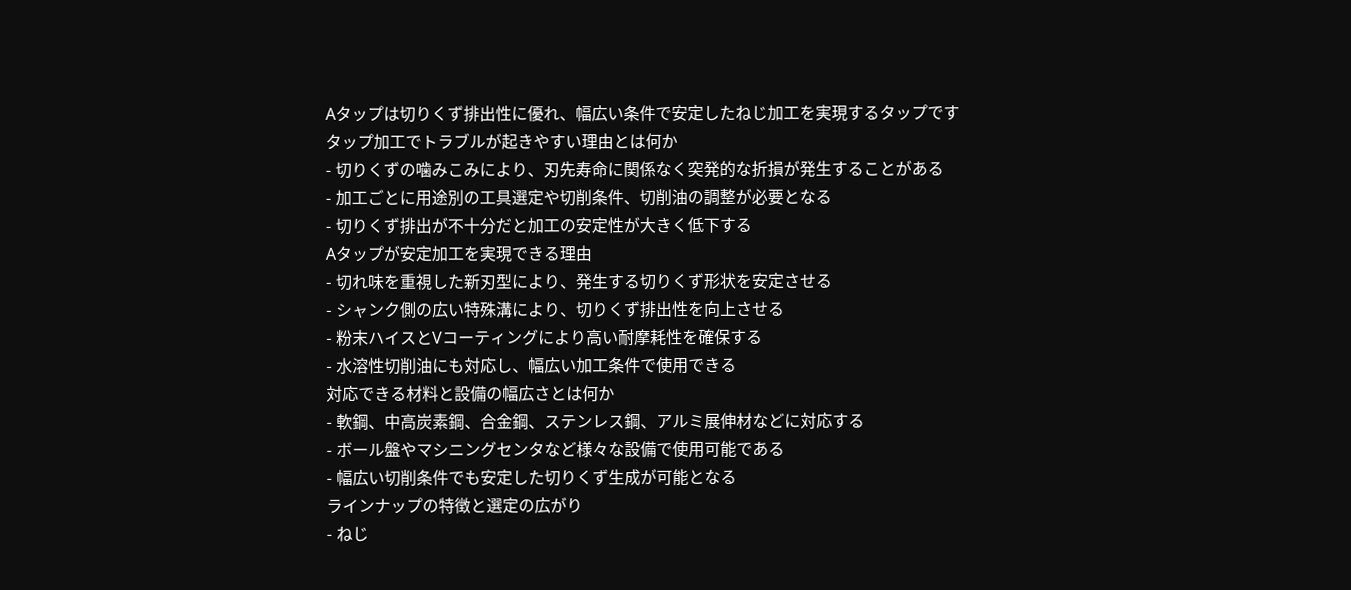Aタップは切りくず排出性に優れ、幅広い条件で安定したねじ加工を実現するタップです
タップ加工でトラブルが起きやすい理由とは何か
- 切りくずの噛みこみにより、刃先寿命に関係なく突発的な折損が発生することがある
- 加工ごとに用途別の工具選定や切削条件、切削油の調整が必要となる
- 切りくず排出が不十分だと加工の安定性が大きく低下する
Aタップが安定加工を実現できる理由
- 切れ味を重視した新刃型により、発生する切りくず形状を安定させる
- シャンク側の広い特殊溝により、切りくず排出性を向上させる
- 粉末ハイスとVコーティングにより高い耐摩耗性を確保する
- 水溶性切削油にも対応し、幅広い加工条件で使用できる
対応できる材料と設備の幅広さとは何か
- 軟鋼、中高炭素鋼、合金鋼、ステンレス鋼、アルミ展伸材などに対応する
- ボール盤やマシニングセンタなど様々な設備で使用可能である
- 幅広い切削条件でも安定した切りくず生成が可能となる
ラインナップの特徴と選定の広がり
- ねじ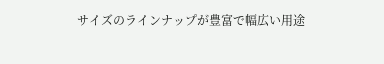サイズのラインナップが豊富で幅広い用途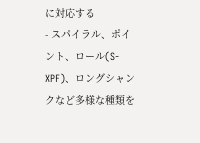に対応する
- スパイラル、ポイント、ロール(S-XPF)、ロングシャンクなど多様な種類を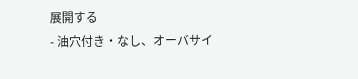展開する
- 油穴付き・なし、オーバサイ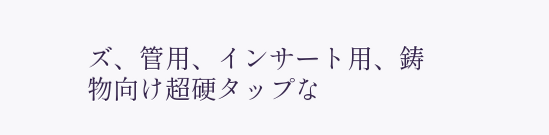ズ、管用、インサート用、鋳物向け超硬タップな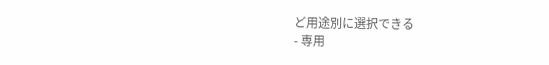ど用途別に選択できる
- 専用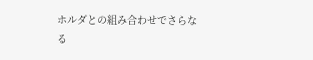ホルダとの組み合わせでさらなる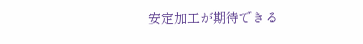安定加工が期待できる